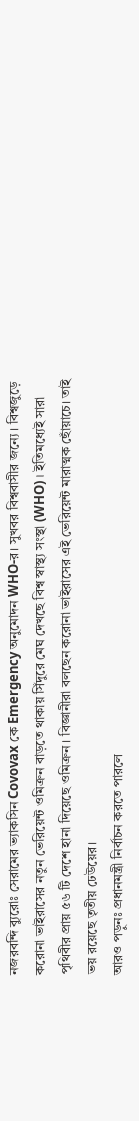নজরবন্দি ব্যুরোঃ সেরামের ভ্যাকসিন Covovax কে Emergency অনুমোদন WHO-র। সুখবর বিশ্ববাসীর জন্যে। বিশ্বজুড়ে করোনা ভাইরাসের নতুন ভেরিয়েন্ট ওমিক্রন বাড়তে থাকায় সিঁদুরে মেঘ দেখছে বিশ্ব স্বাস্থ্য সংস্থা (WHO)। ইতিমধ্যেই সারা পৃথিবীর প্রায় ৫৬ টি দেশে হানা দিয়েছে ওমিক্রন। বিজ্ঞানীরা বলছেন করোনা ভাইরাসের এই ভেরিয়েন্ট মারাত্মক ছোঁয়াচে। তাই ভয় রয়েছে তৃতীয় ঢেউয়ের।
আরও পড়ুনঃ প্রধানমন্ত্রী নির্বাচন করতে পারলে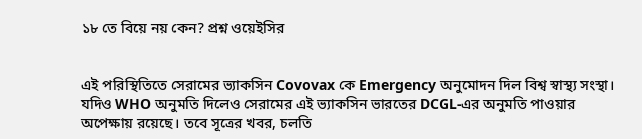১৮ তে বিয়ে নয় কেন? প্রশ্ন ওয়েইসির


এই পরিস্থিতিতে সেরামের ভ্যাকসিন Covovax কে Emergency অনুমোদন দিল বিশ্ব স্বাস্থ্য সংস্থা। যদিও WHO অনুমতি দিলেও সেরামের এই ভ্যাকসিন ভারতের DCGL-এর অনুমতি পাওয়ার অপেক্ষায় রয়েছে। তবে সূত্রের খবর, চলতি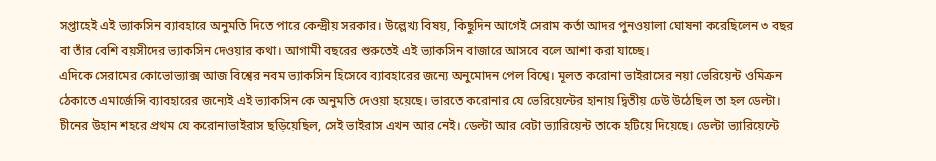সপ্তাহেই এই ভ্যাকসিন ব্যাবহারে অনুমতি দিতে পারে কেন্দ্রীয় সরকার। উল্লেখ্য বিষয়, কিছুদিন আগেই সেরাম কর্তা আদর পুনওয়ালা ঘোষনা করেছিলেন ৩ বছর বা তাঁর বেশি বয়সীদের ভ্যাকসিন দেওয়ার কথা। আগামী বছরের শুরুতেই এই ভ্যাকসিন বাজারে আসবে বলে আশা করা যাচ্ছে।
এদিকে সেরামের কোভোভ্যাক্স আজ বিশ্বের নবম ভ্যাকসিন হিসেবে ব্যাবহারের জন্যে অনুমোদন পেল বিশ্বে। মূলত করোনা ভাইরাসের নয়া ভেরিয়েন্ট ওমিক্রন ঠেকাতে এমার্জেন্সি ব্যাবহারের জন্যেই এই ভ্যাকসিন কে অনুমতি দেওয়া হয়েছে। ভারতে করোনার যে ভেরিয়েন্টের হানায় দ্বিতীয় ঢেউ উঠেছিল তা হল ডেল্টা। চীনের উহান শহরে প্রথম যে করোনাভাইরাস ছড়িয়েছিল, সেই ভাইরাস এখন আর নেই। ডেল্টা আর বেটা ভ্যারিয়েন্ট তাকে হটিয়ে দিয়েছে। ডেল্টা ভ্যারিয়েন্টে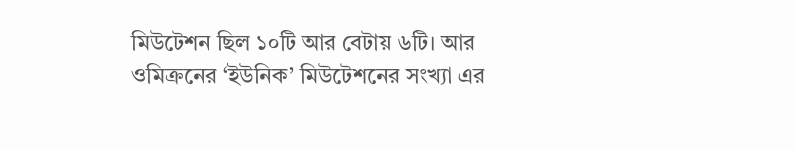মিউটেশন ছিল ১০টি আর বেটায় ৬টি। আর ওমিক্রনের ‘ইউনিক’ মিউটেশনের সংখ্যা এর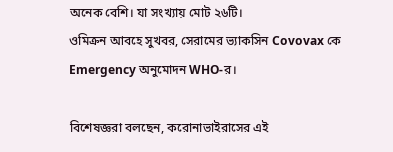অনেক বেশি। যা সংখ্যায় মোট ২৬টি।
ওমিক্রন আবহে সুখবর, সেরামের ভ্যাকসিন Covovax কে Emergency অনুমোদন WHO-র।

বিশেষজ্ঞরা বলছেন, করোনাভাইরাসের এই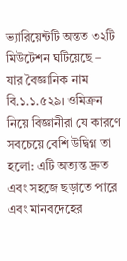ভ্যারিয়েন্টটি অন্তত ৩২টি মিউটেশন ঘটিয়েছে – যার বৈজ্ঞানিক নাম বি.১.১.৫২৯। ওমিক্রন নিয়ে বিজ্ঞানীরা যে কারণে সবচেয়ে বেশি উদ্বিগ্ন তা হলো: এটি অত্যন্ত দ্রুত এবং সহজে ছড়াতে পারে এবং মানবদেহের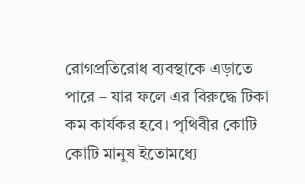রোগপ্রতিরোধ ব্যবস্থাকে এড়াতে পারে – যার ফলে এর বিরুদ্ধে টিকা কম কার্যকর হবে। পৃথিবীর কোটি কোটি মানুষ ইতোমধ্যে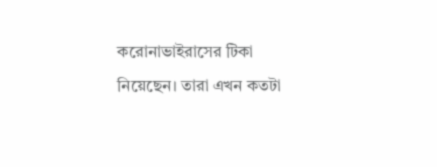করোনাভাইরাসের টিকা নিয়েছেন। তারা এখন কতটা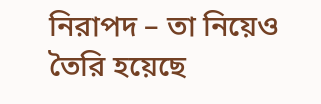নিরাপদ – তা নিয়েও তৈরি হয়েছে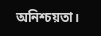অনিশ্চয়তা।